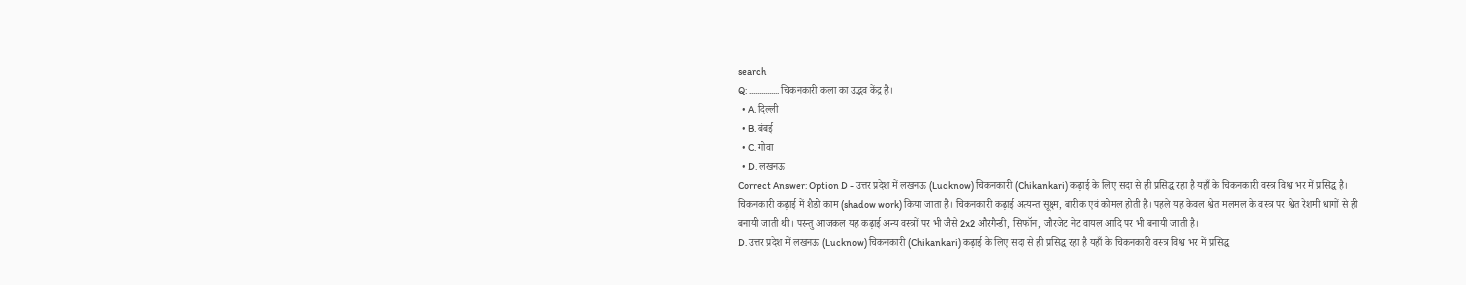search
Q: ............... चिकनकारी कला का उद्भव केंद्र है।
  • A. दिल्ली
  • B. बंबई
  • C. गोवा
  • D. लखनऊ
Correct Answer: Option D - उत्तर प्रदेश में लखनऊ (Lucknow) चिकनकारी (Chikankari) कढ़ाई के लिए सदा से ही प्रसिद्ध रहा है यहाँ के चिकनकारी वस्त्र विश्व भर में प्रसिद्ध है। चिकनकारी कढ़ाई में शैडो काम (shadow work) किया जाता है। चिकनकारी कढ़ाई अत्यन्त सूक्ष्म, बारीक एवं कोमल होती है। पहले यह केवल श्वेत मलमल के वस्त्र पर श्वेत रेशमी धागों से ही बनायी जाती थी। परन्तु आजकल यह कढ़ाई अन्य वस्त्रों पर भी जैसे 2x2 औरगैन्डी, सिफॉन, जौरजेट नेट वायल आदि पर भी बनायी जाती है।
D. उत्तर प्रदेश में लखनऊ (Lucknow) चिकनकारी (Chikankari) कढ़ाई के लिए सदा से ही प्रसिद्ध रहा है यहाँ के चिकनकारी वस्त्र विश्व भर में प्रसिद्ध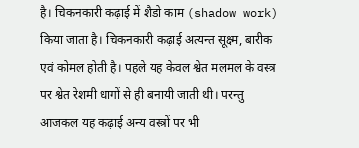है। चिकनकारी कढ़ाई में शैडो काम (shadow work) किया जाता है। चिकनकारी कढ़ाई अत्यन्त सूक्ष्म, बारीक एवं कोमल होती है। पहले यह केवल श्वेत मलमल के वस्त्र पर श्वेत रेशमी धागों से ही बनायी जाती थी। परन्तु आजकल यह कढ़ाई अन्य वस्त्रों पर भी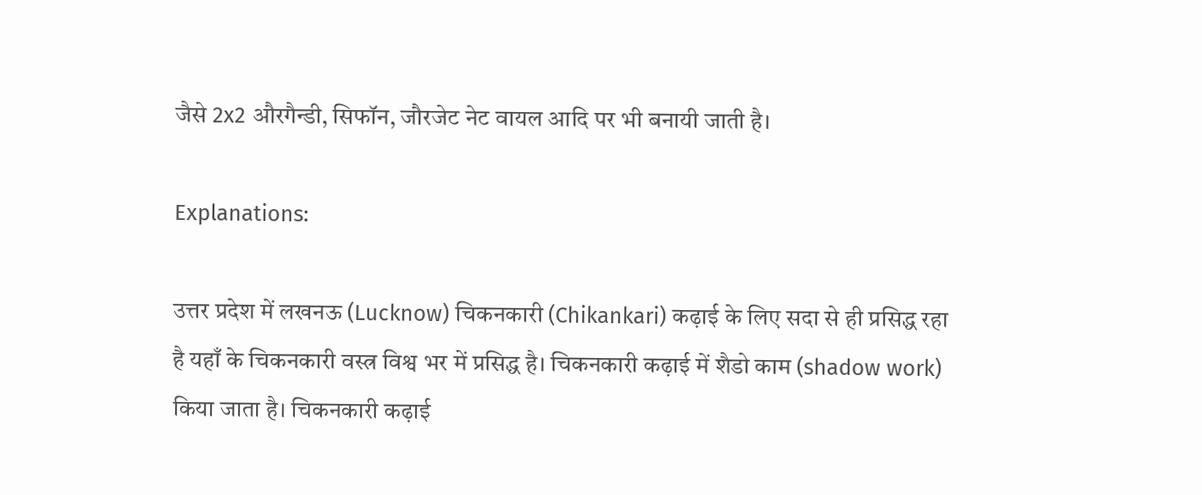जैसे 2x2 औरगैन्डी, सिफॉन, जौरजेट नेट वायल आदि पर भी बनायी जाती है।

Explanations:

उत्तर प्रदेश में लखनऊ (Lucknow) चिकनकारी (Chikankari) कढ़ाई के लिए सदा से ही प्रसिद्ध रहा है यहाँ के चिकनकारी वस्त्र विश्व भर में प्रसिद्ध है। चिकनकारी कढ़ाई में शैडो काम (shadow work) किया जाता है। चिकनकारी कढ़ाई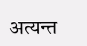अत्यन्त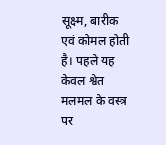सूक्ष्म, बारीक एवं कोमल होती है। पहले यह केवल श्वेत मलमल के वस्त्र पर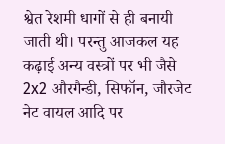श्वेत रेशमी धागों से ही बनायी जाती थी। परन्तु आजकल यह कढ़ाई अन्य वस्त्रों पर भी जैसे 2x2 औरगैन्डी, सिफॉन, जौरजेट नेट वायल आदि पर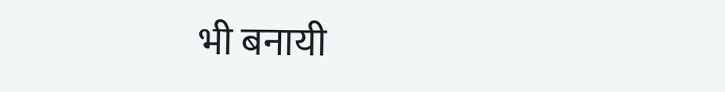भी बनायी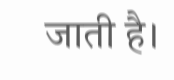जाती है।